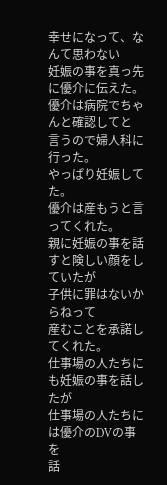幸せになって、なんて思わない
妊娠の事を真っ先に優介に伝えた。
優介は病院でちゃんと確認してと
言うので婦人科に行った。
やっぱり妊娠してた。
優介は産もうと言ってくれた。
親に妊娠の事を話すと険しい顔をしていたが
子供に罪はないからねって
産むことを承諾してくれた。
仕事場の人たちにも妊娠の事を話したが
仕事場の人たちには優介のDVの事を
話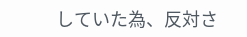していた為、反対さ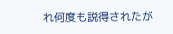れ何度も説得されたが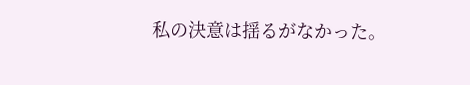私の決意は揺るがなかった。